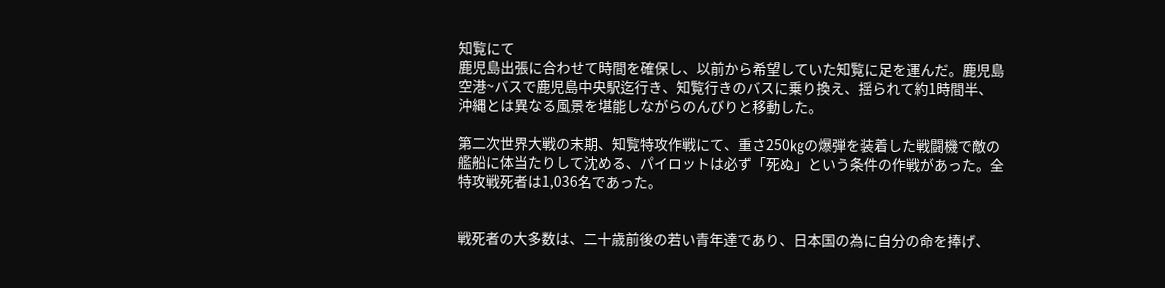知覧にて
鹿児島出張に合わせて時間を確保し、以前から希望していた知覧に足を運んだ。鹿児島空港~バスで鹿児島中央駅迄行き、知覧行きのバスに乗り換え、揺られて約1時間半、沖縄とは異なる風景を堪能しながらのんびりと移動した。

第二次世界大戦の末期、知覧特攻作戦にて、重さ250㎏の爆弾を装着した戦闘機で敵の艦船に体当たりして沈める、パイロットは必ず「死ぬ」という条件の作戦があった。全特攻戦死者は1,036名であった。


戦死者の大多数は、二十歳前後の若い青年達であり、日本国の為に自分の命を捧げ、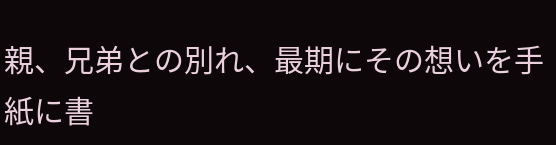親、兄弟との別れ、最期にその想いを手紙に書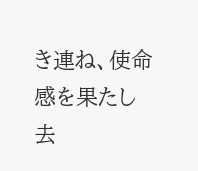き連ね、使命感を果たし去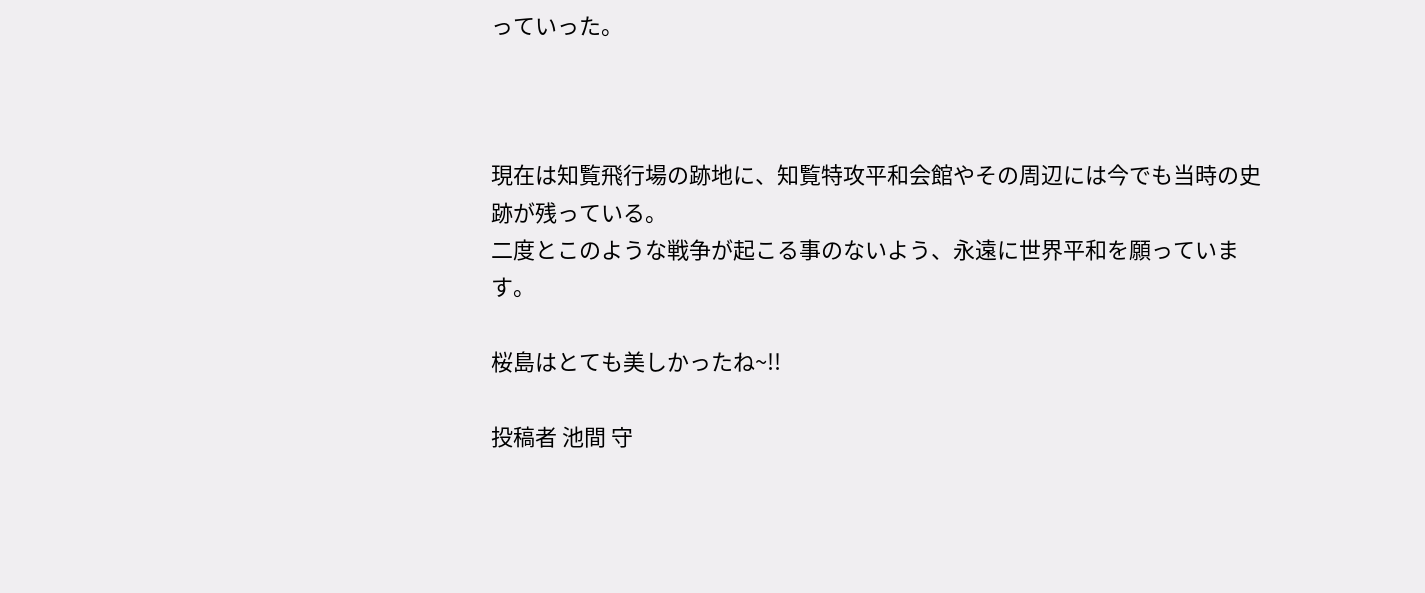っていった。



現在は知覧飛行場の跡地に、知覧特攻平和会館やその周辺には今でも当時の史跡が残っている。
二度とこのような戦争が起こる事のないよう、永遠に世界平和を願っています。

桜島はとても美しかったね~!!

投稿者 池間 守